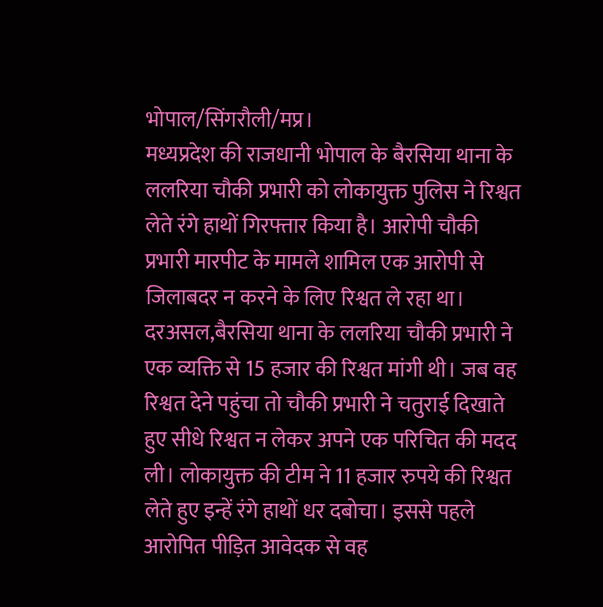भोपाल/सिंगरौली/मप्र।
मध्यप्रदेश की राजधानी भोपाल के बैरसिया थाना के ललरिया चौकी प्रभारी को लोकायुक्त पुलिस ने रिश्वत लेते रंगे हाथों गिरफ्तार किया है। आरोपी चौकी प्रभारी मारपीट के मामले शामिल एक आरोपी से जिलाबदर न करने के लिए रिश्वत ले रहा था।
दरअसल,बैरसिया थाना के ललरिया चौकी प्रभारी ने एक व्यक्ति से 15 हजार की रिश्वत मांगी थी। जब वह रिश्वत देने पहुंचा तो चौकी प्रभारी ने चतुराई दिखाते हुए सीधे रिश्वत न लेकर अपने एक परिचित की मदद ली। लोकायुक्त की टीम ने 11 हजार रुपये की रिश्वत लेते हुए इन्हें रंगे हाथों धर दबोचा। इससे पहले आरोपित पीड़ित आवेदक से वह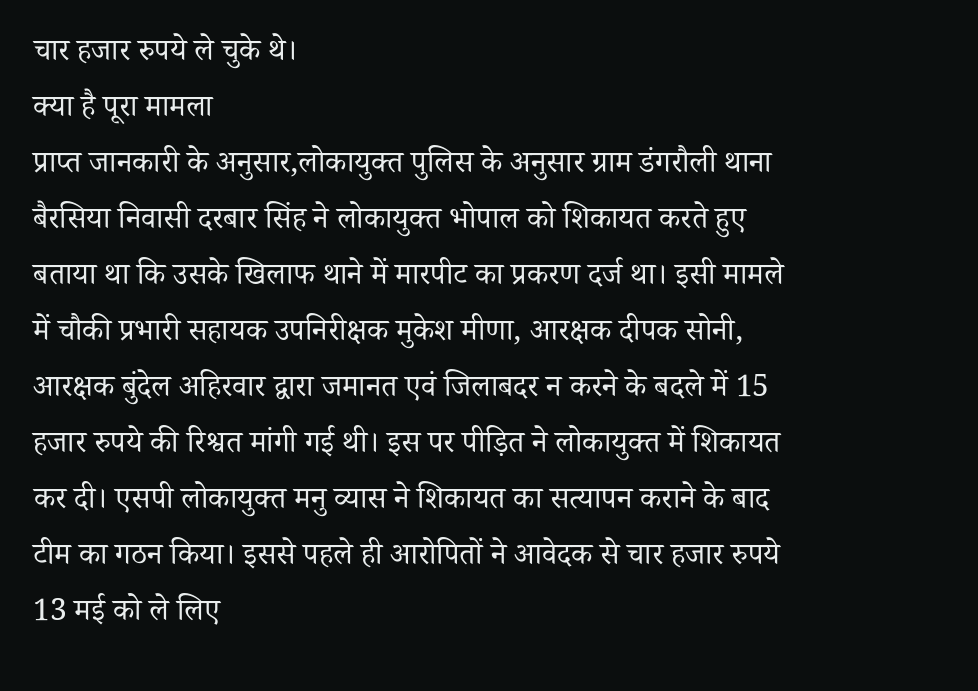चार हजार रुपये ले चुके थे।
क्या है पूरा मामला
प्राप्त जानकारी के अनुसार,लोकायुक्त पुलिस के अनुसार ग्राम डंगरौली थाना बैरसिया निवासी दरबार सिंह ने लोकायुक्त भोपाल को शिकायत करते हुए बताया था कि उसके खिलाफ थाने में मारपीट का प्रकरण दर्ज था। इसी मामले में चौकी प्रभारी सहायक उपनिरीक्षक मुकेश मीणा, आरक्षक दीपक सोनी, आरक्षक बुंदेल अहिरवार द्वारा जमानत एवं जिलाबदर न करने के बदले में 15 हजार रुपये की रिश्वत मांगी गई थी। इस पर पीड़ित ने लोकायुक्त में शिकायत कर दी। एसपी लोकायुक्त मनु व्यास ने शिकायत का सत्यापन कराने के बाद टीम का गठन किया। इससे पहले ही आरोपितों ने आवेदक से चार हजार रुपये 13 मई को ले लिए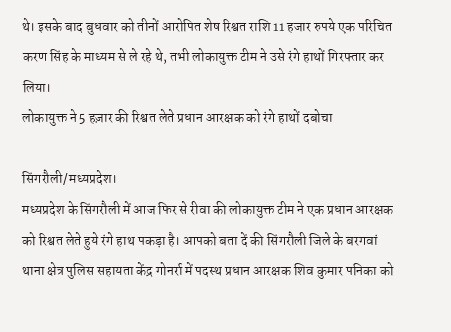थे। इसके बाद बुधवार को तीनों आरोपित शेष रिश्वत राशि 11 हजार रुपये एक परिचित करण सिंह के माध्यम से ले रहे थे, तभी लोकायुक्त टीम ने उसे रंगे हाथों गिरफ्तार कर लिया।
लोकायुक्त ने 5 हज़ार की रिश्वत लेते प्रधान आरक्षक को रंगे हाथों दबोचा

सिंगरौली/मध्यप्रदेश।
मध्यप्रदेश के सिंगरौली में आज फिर से रीवा की लोकायुक्त टीम ने एक प्रधान आरक्षक को रिश्वत लेते हुये रंगे हाथ पकड़ा है। आपको बता दें की सिंगरौली जिले के बरगवां थाना क्षेत्र पुलिस सहायता केंद्र गोनर्रा में पदस्थ प्रधान आरक्षक शिव कुमार पनिका को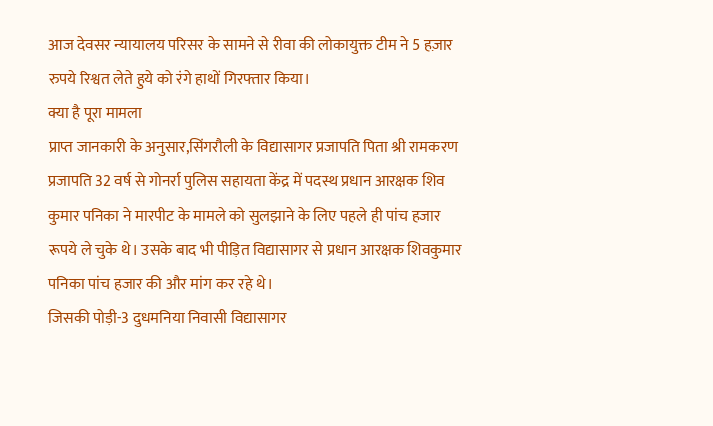आज देवसर न्यायालय परिसर के सामने से रीवा की लोकायुक्त टीम ने 5 हज़ार रुपये रिश्वत लेते हुये को रंगे हाथों गिरफ्तार किया।
क्या है पूरा मामला
प्राप्त जानकारी के अनुसार,सिंगरौली के विद्यासागर प्रजापति पिता श्री रामकरण प्रजापति 32 वर्ष से गोनर्रा पुलिस सहायता केंद्र में पदस्थ प्रधान आरक्षक शिव कुमार पनिका ने मारपीट के मामले को सुलझाने के लिए पहले ही पांच हजार रूपये ले चुके थे। उसके बाद भी पीड़ित विद्यासागर से प्रधान आरक्षक शिवकुमार पनिका पांच हजार की और मांग कर रहे थे।
जिसकी पोड़ी-3 दुधमनिया निवासी विद्यासागर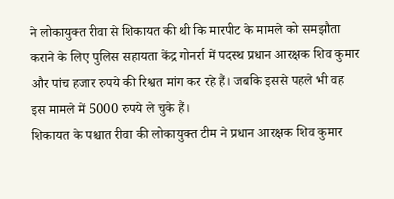ने लोकायुक्त रीवा से शिकायत की थी कि मारपीट के मामले को समझौता कराने के लिए पुलिस सहायता केंद्र गोनर्रा में पदस्थ प्रधान आरक्षक शिव कुमार और पांच हजार रुपये की रिश्वत मांग कर रहे हैं। जबकि इससे पहले भी वह इस मामले में 5000 रुपये ले चुके हैं।
शिकायत के पश्चात रीवा की लोकायुक्त टीम ने प्रधान आरक्षक शिव कुमार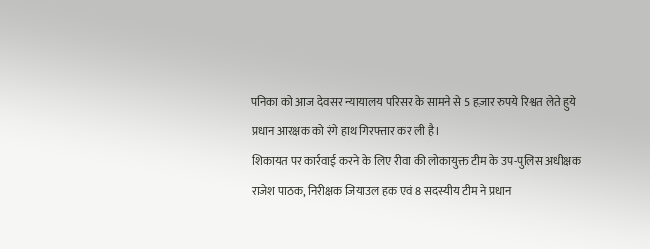पनिका को आज देवसर न्यायालय परिसर के सामने से 5 हज़ार रुपये रिश्वत लेते हुये प्रधान आरक्षक को रंगे हाथ गिरफ्तार कर ली है।
शिकायत पर कार्रवाई करने के लिए रीवा की लोकायुक्त टीम के उप-पुलिस अधीक्षक राजेश पाठक, निरीक्षक जियाउल हक एवं 8 सदस्यीय टीम ने प्रधान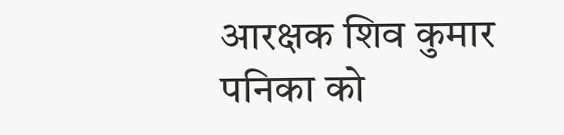आरक्षक शिव कुमार पनिका को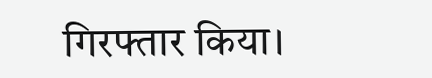गिरफ्तार किया।